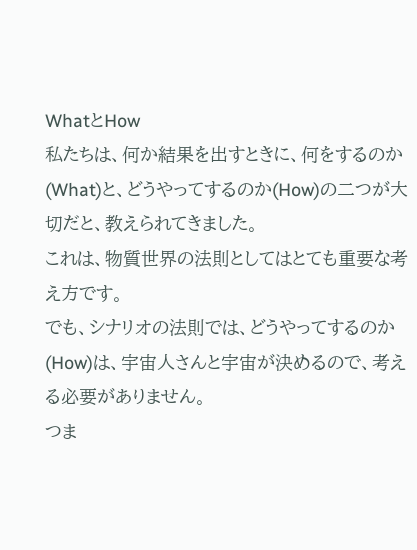WhatとHow
私たちは、何か結果を出すときに、何をするのか(What)と、どうやってするのか(How)の二つが大切だと、教えられてきました。
これは、物質世界の法則としてはとても重要な考え方です。
でも、シナリオの法則では、どうやってするのか(How)は、宇宙人さんと宇宙が決めるので、考える必要がありません。
つま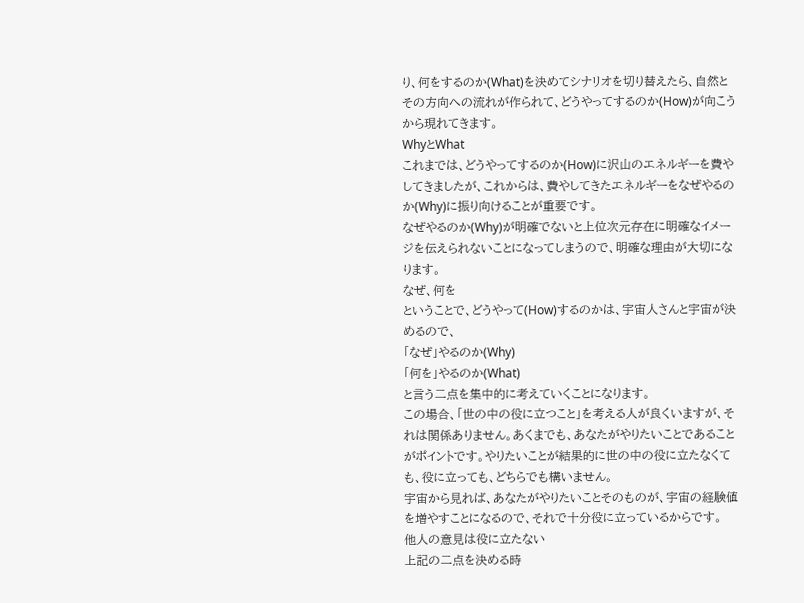り、何をするのか(What)を決めてシナリオを切り替えたら、自然とその方向への流れが作られて、どうやってするのか(How)が向こうから現れてきます。
WhyとWhat
これまでは、どうやってするのか(How)に沢山のエネルギーを費やしてきましたが、これからは、費やしてきたエネルギーをなぜやるのか(Why)に振り向けることが重要です。
なぜやるのか(Why)が明確でないと上位次元存在に明確なイメージを伝えられないことになってしまうので、明確な理由が大切になります。
なぜ、何を
ということで、どうやって(How)するのかは、宇宙人さんと宇宙が決めるので、
「なぜ」やるのか(Why)
「何を」やるのか(What)
と言う二点を集中的に考えていくことになります。
この場合、「世の中の役に立つこと」を考える人が良くいますが、それは関係ありません。あくまでも、あなたがやりたいことであることがポイントです。やりたいことが結果的に世の中の役に立たなくても、役に立っても、どちらでも構いません。
宇宙から見れば、あなたがやりたいことそのものが、宇宙の経験値を増やすことになるので、それで十分役に立っているからです。
他人の意見は役に立たない
上記の二点を決める時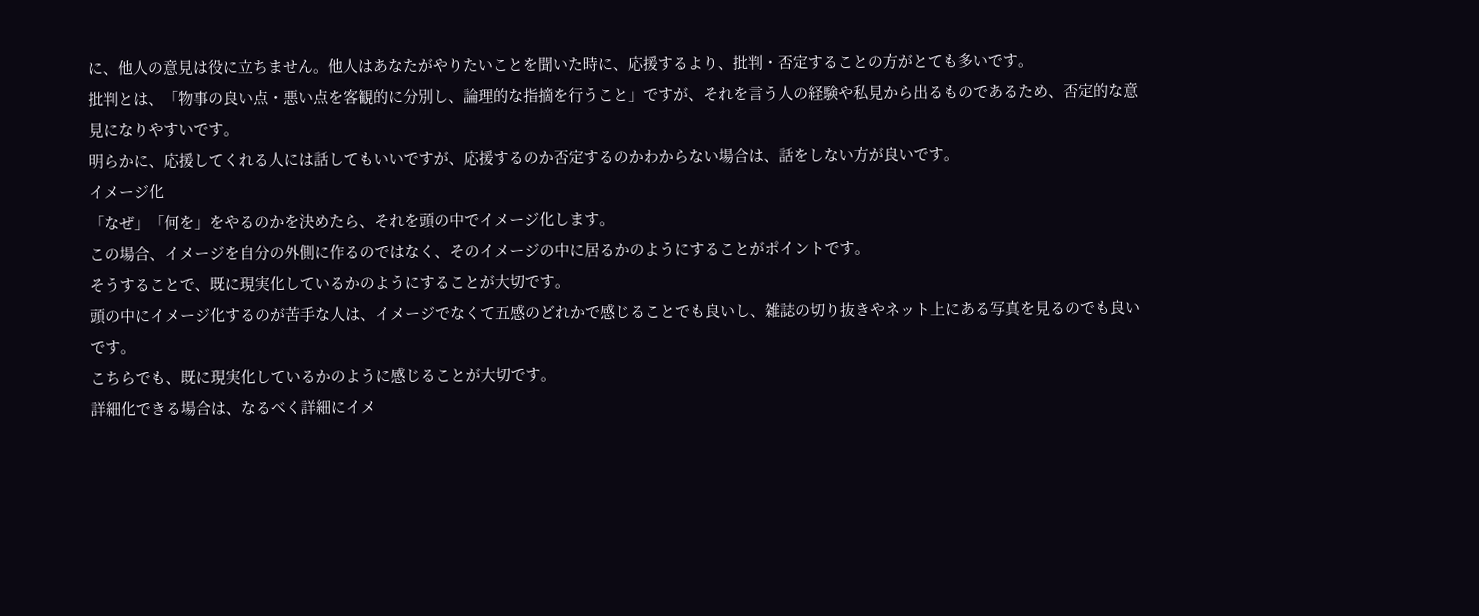に、他人の意見は役に立ちません。他人はあなたがやりたいことを聞いた時に、応援するより、批判・否定することの方がとても多いです。
批判とは、「物事の良い点・悪い点を客観的に分別し、論理的な指摘を行うこと」ですが、それを言う人の経験や私見から出るものであるため、否定的な意見になりやすいです。
明らかに、応援してくれる人には話してもいいですが、応援するのか否定するのかわからない場合は、話をしない方が良いです。
イメージ化
「なぜ」「何を」をやるのかを決めたら、それを頭の中でイメージ化します。
この場合、イメージを自分の外側に作るのではなく、そのイメージの中に居るかのようにすることがポイントです。
そうすることで、既に現実化しているかのようにすることが大切です。
頭の中にイメージ化するのが苦手な人は、イメージでなくて五感のどれかで感じることでも良いし、雑誌の切り抜きやネット上にある写真を見るのでも良いです。
こちらでも、既に現実化しているかのように感じることが大切です。
詳細化できる場合は、なるべく詳細にイメ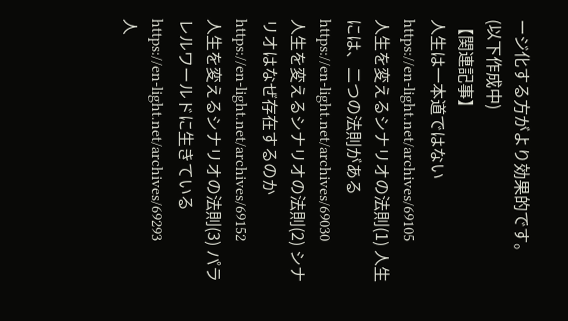ージ化する方がより効果的です。
(以下作成中)
【関連記事】
人生は一本道ではない
https://en-light.net/archives/69105
人生を変えるシナリオの法則(1) 人生には、二つの法則がある
https://en-light.net/archives/69030
人生を変えるシナリオの法則(2) シナリオはなぜ存在するのか
https://en-light.net/archives/69152
人生を変えるシナリオの法則(3) パラレルワールドに生きている
https://en-light.net/archives/69293
人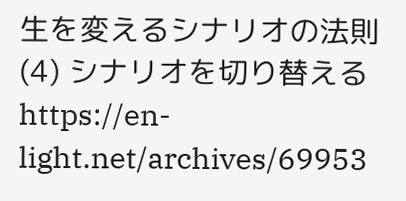生を変えるシナリオの法則(4) シナリオを切り替える
https://en-light.net/archives/69953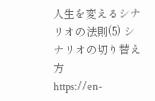人生を変えるシナリオの法則(5) シナリオの切り替え方
https://en-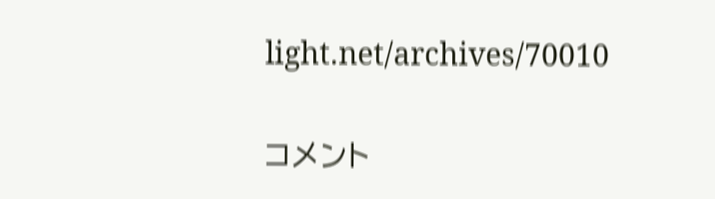light.net/archives/70010


コメント